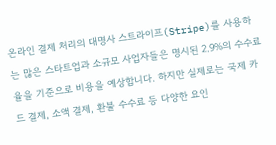온라인 결제 처리의 대명사 스트라이프(Stripe)를 사용하는 많은 스타트업과 소규모 사업자들은 명시된 2.9%의 수수료율을 기준으로 비용을 예상합니다. 하지만 실제로는 국제 카드 결제, 소액 결제, 환불 수수료 등 다양한 요인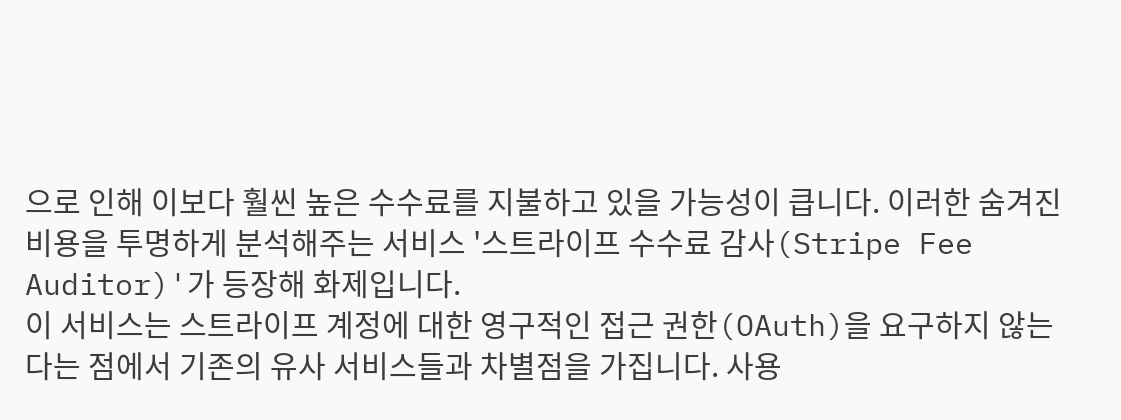으로 인해 이보다 훨씬 높은 수수료를 지불하고 있을 가능성이 큽니다. 이러한 숨겨진 비용을 투명하게 분석해주는 서비스 '스트라이프 수수료 감사(Stripe Fee Auditor)'가 등장해 화제입니다.
이 서비스는 스트라이프 계정에 대한 영구적인 접근 권한(OAuth)을 요구하지 않는다는 점에서 기존의 유사 서비스들과 차별점을 가집니다. 사용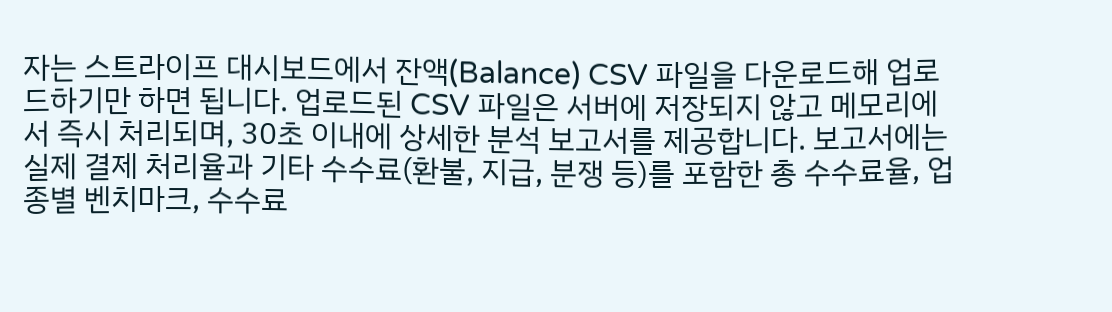자는 스트라이프 대시보드에서 잔액(Balance) CSV 파일을 다운로드해 업로드하기만 하면 됩니다. 업로드된 CSV 파일은 서버에 저장되지 않고 메모리에서 즉시 처리되며, 30초 이내에 상세한 분석 보고서를 제공합니다. 보고서에는 실제 결제 처리율과 기타 수수료(환불, 지급, 분쟁 등)를 포함한 총 수수료율, 업종별 벤치마크, 수수료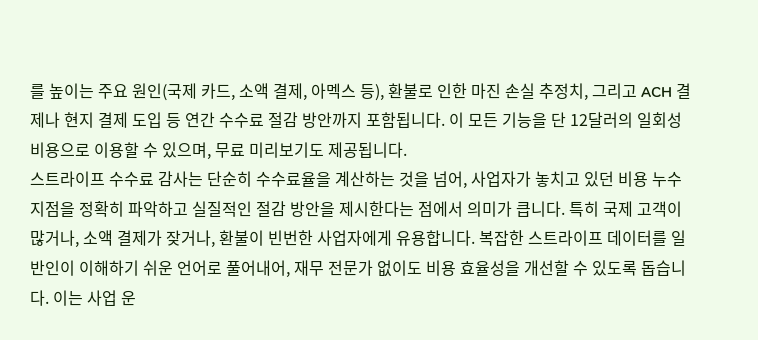를 높이는 주요 원인(국제 카드, 소액 결제, 아멕스 등), 환불로 인한 마진 손실 추정치, 그리고 ACH 결제나 현지 결제 도입 등 연간 수수료 절감 방안까지 포함됩니다. 이 모든 기능을 단 12달러의 일회성 비용으로 이용할 수 있으며, 무료 미리보기도 제공됩니다.
스트라이프 수수료 감사는 단순히 수수료율을 계산하는 것을 넘어, 사업자가 놓치고 있던 비용 누수 지점을 정확히 파악하고 실질적인 절감 방안을 제시한다는 점에서 의미가 큽니다. 특히 국제 고객이 많거나, 소액 결제가 잦거나, 환불이 빈번한 사업자에게 유용합니다. 복잡한 스트라이프 데이터를 일반인이 이해하기 쉬운 언어로 풀어내어, 재무 전문가 없이도 비용 효율성을 개선할 수 있도록 돕습니다. 이는 사업 운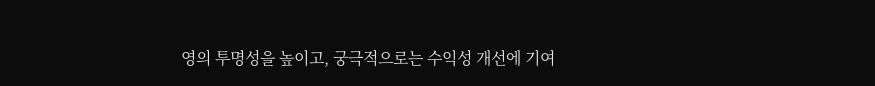영의 투명성을 높이고, 궁극적으로는 수익성 개선에 기여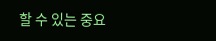할 수 있는 중요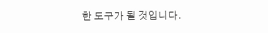한 도구가 될 것입니다.